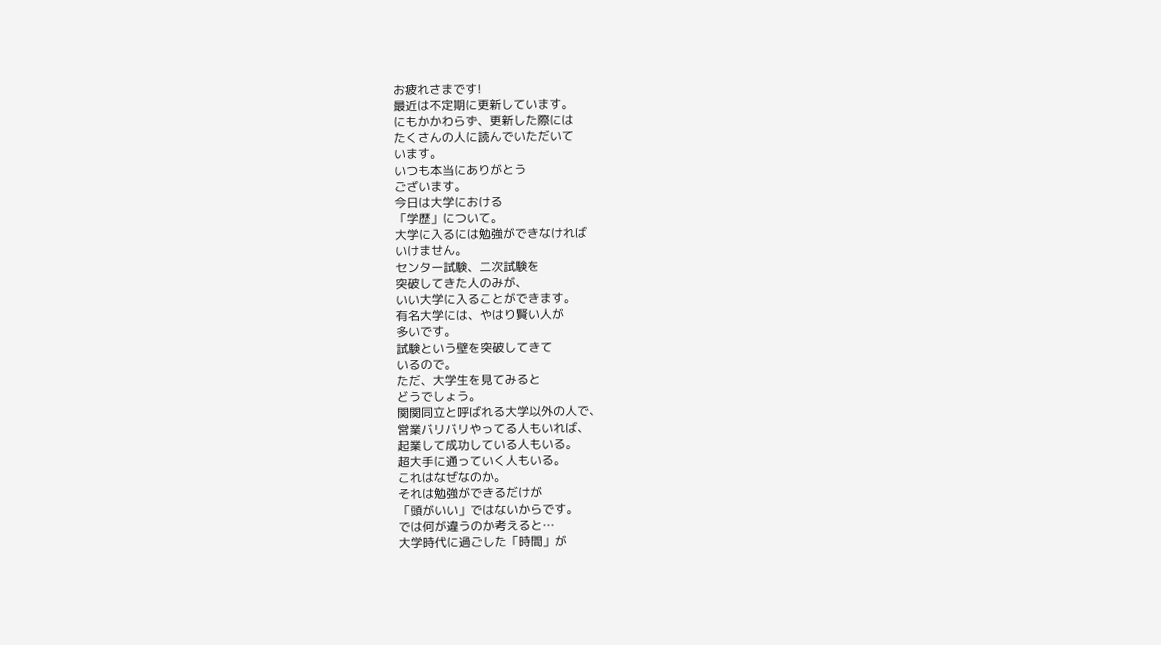お疲れさまです!
最近は不定期に更新しています。
にもかかわらず、更新した際には
たくさんの人に読んでいただいて
います。
いつも本当にありがとう
ございます。
今日は大学における
「学歴」について。
大学に入るには勉強ができなければ
いけません。
センター試験、二次試験を
突破してきた人のみが、
いい大学に入ることができます。
有名大学には、やはり賢い人が
多いです。
試験という壁を突破してきて
いるので。
ただ、大学生を見てみると
どうでしょう。
関関同立と呼ばれる大学以外の人で、
営業バリバリやってる人もいれば、
起業して成功している人もいる。
超大手に通っていく人もいる。
これはなぜなのか。
それは勉強ができるだけが
「頭がいい」ではないからです。
では何が違うのか考えると…
大学時代に過ごした「時間」が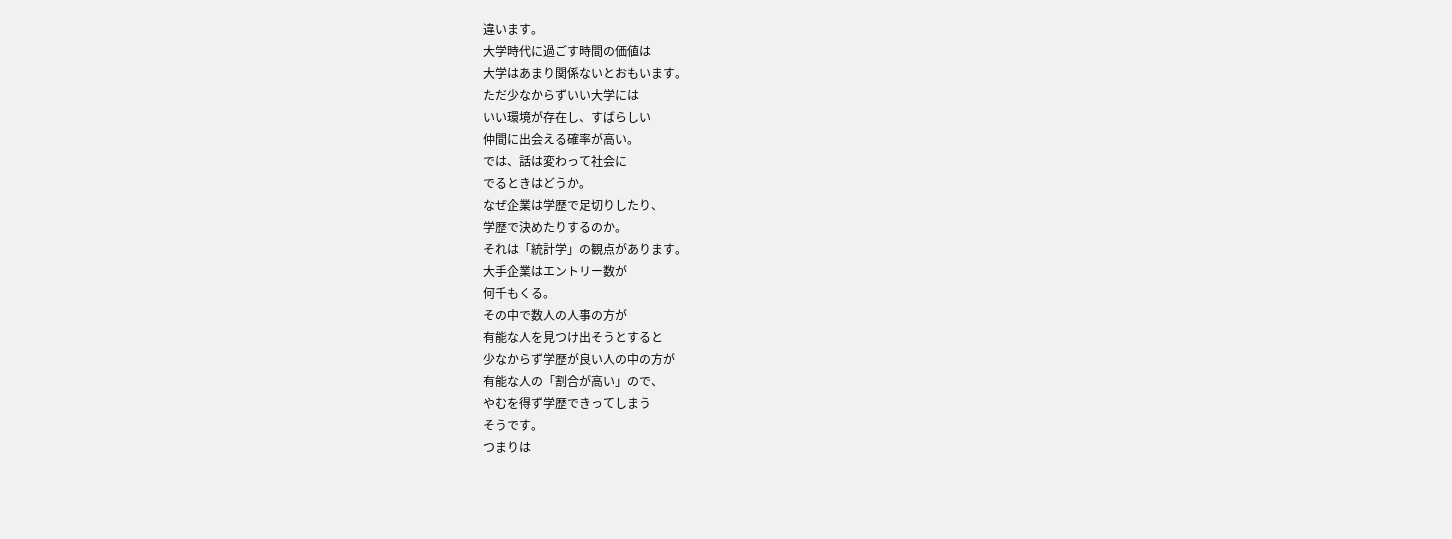違います。
大学時代に過ごす時間の価値は
大学はあまり関係ないとおもいます。
ただ少なからずいい大学には
いい環境が存在し、すばらしい
仲間に出会える確率が高い。
では、話は変わって社会に
でるときはどうか。
なぜ企業は学歴で足切りしたり、
学歴で決めたりするのか。
それは「統計学」の観点があります。
大手企業はエントリー数が
何千もくる。
その中で数人の人事の方が
有能な人を見つけ出そうとすると
少なからず学歴が良い人の中の方が
有能な人の「割合が高い」ので、
やむを得ず学歴できってしまう
そうです。
つまりは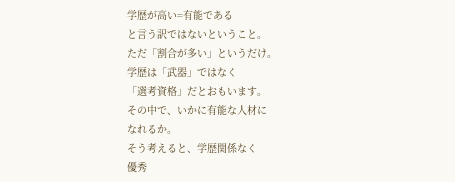学歴が高い=有能である
と言う訳ではないということ。
ただ「割合が多い」というだけ。
学歴は「武器」ではなく
「選考資格」だとおもいます。
その中で、いかに有能な人材に
なれるか。
そう考えると、学歴関係なく
優秀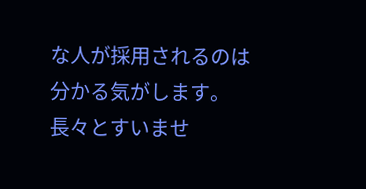な人が採用されるのは
分かる気がします。
長々とすいませ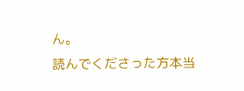ん。
読んでくださった方本当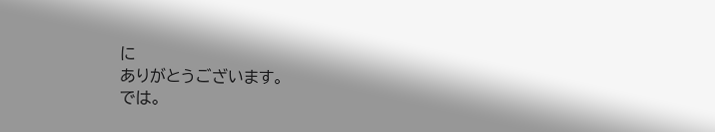に
ありがとうございます。
では。